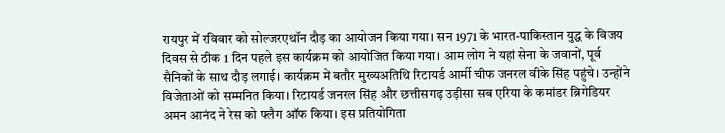रायपुर में रविवार को सोल्जरएथॉन दौड़ का आयोजन किया गया। सन 1971 के भारत-पाकिस्तान युद्ध के विजय दिवस से ठीक 1 दिन पहले इस कार्यक्रम को आयोजित किया गया। आम लोग ने यहां सेना के जवानों, पूर्व सैनिकों के साथ दौड़ लगाई। कार्यक्रम में बतौर मुख्यअतिथि रिटायर्ड आर्मी चीफ जनरल वीके सिंह पहुंचे। उन्होंने विजेताओं को सम्मनित किया। रिटायर्ड जनरल सिंह और छत्तीसगढ़ उड़ीसा सब एरिया के कमांडर ब्रिगेडियर अमन आनंद ने रेस को फ्लैग ऑफ किया। इस प्रतियोगिता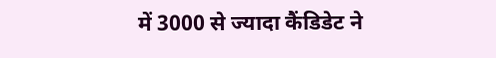में 3000 से ज्यादा कैंडिडेट ने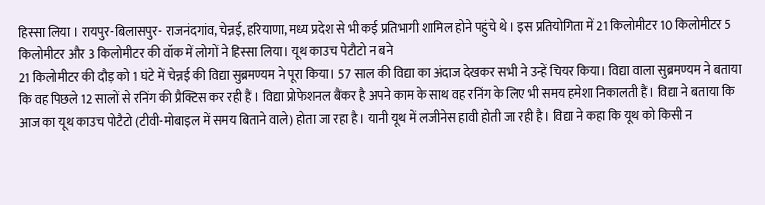हिस्सा लिया । रायपुर-बिलासपुर- राजनंदगांव, चेन्नई, हरियाणा, मध्य प्रदेश से भी कई प्रतिभागी शामिल होने पहुंचे थे । इस प्रतियोगिता में 21 किलोमीटर 10 किलोमीटर 5 किलोमीटर और 3 किलोमीटर की वॉक में लोगों ने हिस्सा लिया। यूथ काउच पेटौटो न बने
21 किलोमीटर की दौड़ को 1 घंटे में चेन्नई की विद्या सुब्रमण्यम ने पूरा किया। 57 साल की विद्या का अंदाज देखकर सभी ने उन्हें चियर किया। विद्या वाला सुब्रमण्यम ने बताया कि वह पिछले 12 सालों से रनिंग की प्रैक्टिस कर रही हैं । विद्या प्रोफेशनल बैंकर है अपने काम के साथ वह रनिंग के लिए भी समय हमेशा निकालती हैं। विद्या ने बताया कि आज का यूथ काउच पोटैटो (टीवी-मोबाइल में समय बिताने वाले) होता जा रहा है। यानी यूथ में लजीनेस हावी होती जा रही है। विद्या ने कहा कि यूथ को किसी न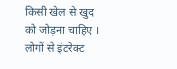किसी खेल से खुद को जोड़ना चाहिए । लोगों से इंटरेक्ट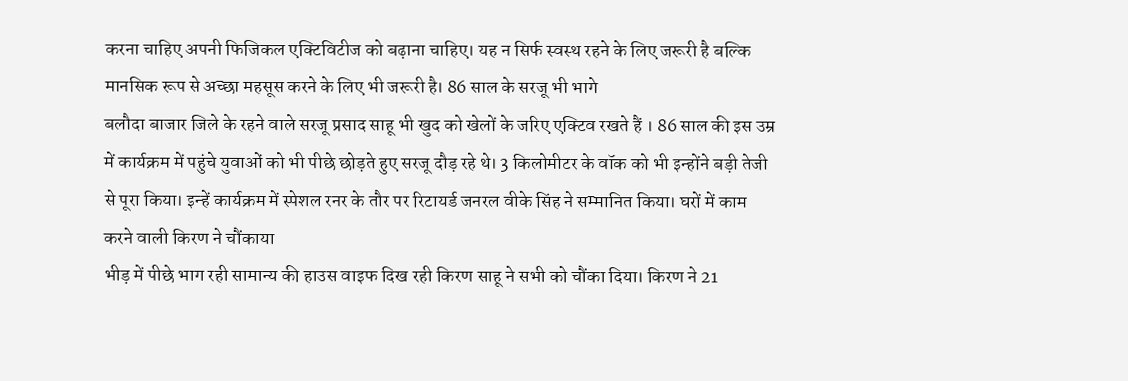करना चाहिए अपनी फिजिकल एक्टिविटीज को बढ़ाना चाहिए। यह न सिर्फ स्वस्थ रहने के लिए जरूरी है बल्कि मानसिक रूप से अच्छा महसूस करने के लिए भी जरूरी है। 86 साल के सरजू भी भागे
बलौदा बाजार जिले के रहने वाले सरजू प्रसाद साहू भी खुद को खेलों के जरिए एक्टिव रखते हैं । 86 साल की इस उम्र में कार्यक्रम में पहुंचे युवाओं को भी पीछे छोड़ते हुए सरजू दौड़ रहे थे। 3 किलोमीटर के वॉक को भी इन्होंने बड़ी तेजी से पूरा किया। इन्हें कार्यक्रम में स्पेशल रनर के तौर पर रिटायर्ड जनरल वीके सिंह ने सम्मानित किया। घरों में काम करने वाली किरण ने चौंकाया
भीड़ में पीछे भाग रही सामान्य की हाउस वाइफ दिख रही किरण साहू ने सभी को चौंका दिया। किरण ने 21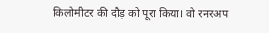किलोमीटर की दौड़ को पूरा किया। वो रनरअप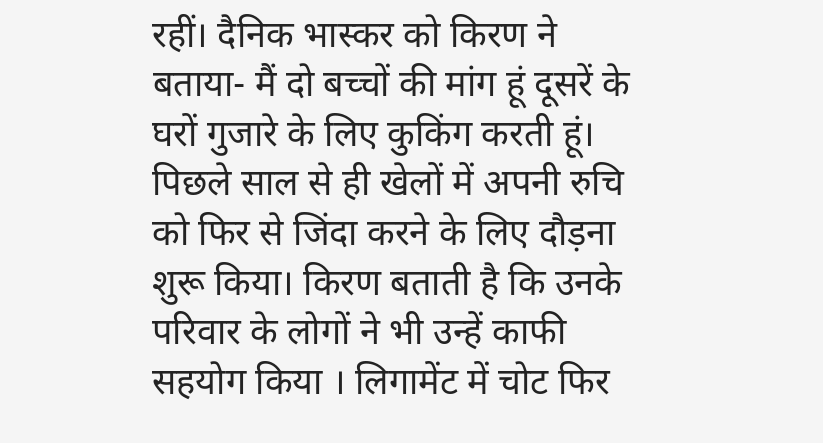रहीं। दैनिक भास्कर को किरण ने बताया- मैं दो बच्चों की मांग हूं दूसरें के घरों गुजारे के लिए कुकिंग करती हूं। पिछले साल से ही खेलों में अपनी रुचि को फिर से जिंदा करने के लिए दौड़ना शुरू किया। किरण बताती है कि उनके परिवार के लोगों ने भी उन्हें काफी सहयोग किया । लिगामेंट में चोट फिर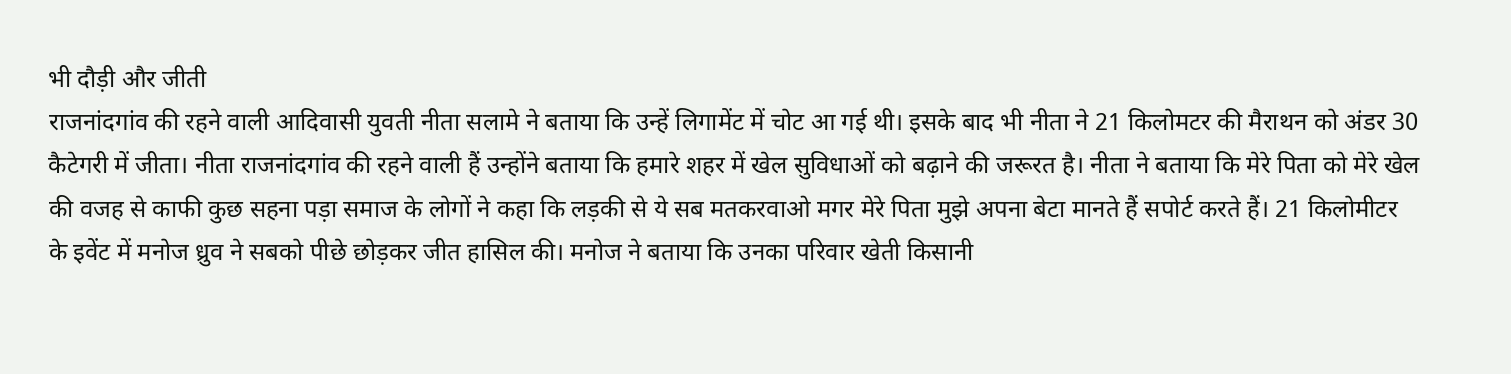भी दौड़ी और जीती
राजनांदगांव की रहने वाली आदिवासी युवती नीता सलामे ने बताया कि उन्हें लिगामेंट में चोट आ गई थी। इसके बाद भी नीता ने 21 किलोमटर की मैराथन को अंडर 30 कैटेगरी में जीता। नीता राजनांदगांव की रहने वाली हैं उन्होंने बताया कि हमारे शहर में खेल सुविधाओं को बढ़ाने की जरूरत है। नीता ने बताया कि मेरे पिता को मेरे खेल की वजह से काफी कुछ सहना पड़ा समाज के लोगों ने कहा कि लड़की से ये सब मतकरवाओ मगर मेरे पिता मुझे अपना बेटा मानते हैं सपोर्ट करते हैं। 21 किलोमीटर के इवेंट में मनोज ध्रुव ने सबको पीछे छोड़कर जीत हासिल की। मनोज ने बताया कि उनका परिवार खेती किसानी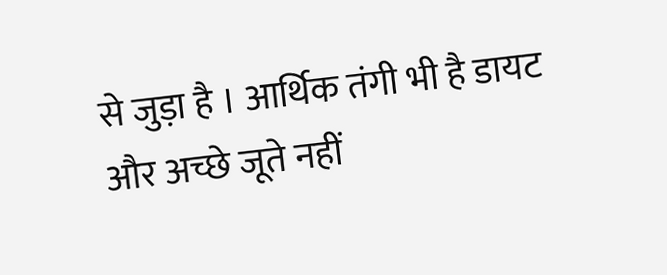से जुड़ा है । आर्थिक तंगी भी है डायट और अच्छे जूते नहीं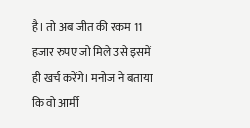है। तो अब जीत की रकम 11 हजार रुपए जो मिले उसे इसमें ही खर्च करेंगे। मनोज ने बताया कि वो आर्मी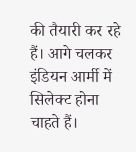की तैयारी कर रहे हैं। आगे चलकर इंडियन आर्मी में सिलेक्ट होना चाहते हैं।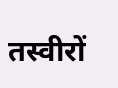तस्वीरों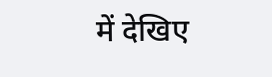में देखिए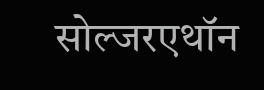सोल्जरएथॉन